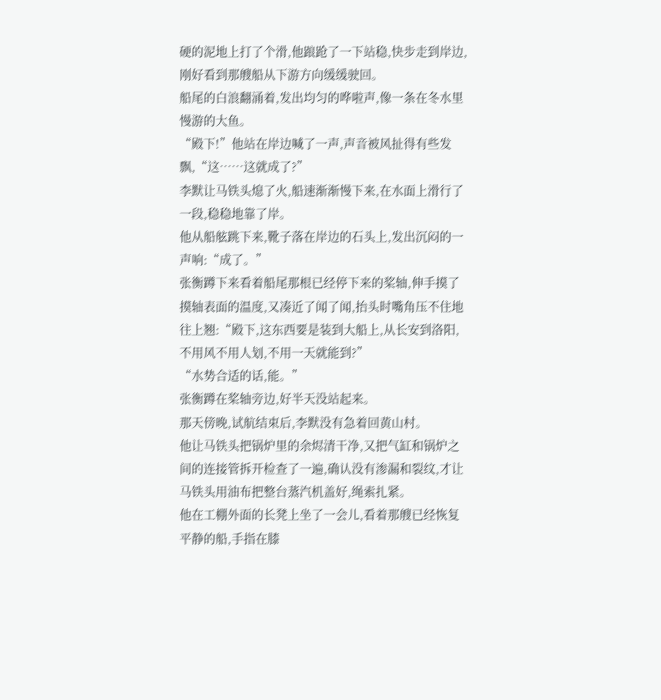硬的泥地上打了个滑,他踉跄了一下站稳,快步走到岸边,刚好看到那艘船从下游方向缓缓驶回。
船尾的白浪翻涌着,发出均匀的哗啦声,像一条在冬水里慢游的大鱼。
“殿下!”他站在岸边喊了一声,声音被风扯得有些发飘,“这……这就成了?”
李默让马铁头熄了火,船速渐渐慢下来,在水面上滑行了一段,稳稳地靠了岸。
他从船舷跳下来,靴子落在岸边的石头上,发出沉闷的一声响:“成了。”
张衡蹲下来看着船尾那根已经停下来的桨轴,伸手摸了摸轴表面的温度,又凑近了闻了闻,抬头时嘴角压不住地往上翘:“殿下,这东西要是装到大船上,从长安到洛阳,不用风不用人划,不用一天就能到?”
“水势合适的话,能。”
张衡蹲在桨轴旁边,好半天没站起来。
那天傍晚,试航结束后,李默没有急着回黄山村。
他让马铁头把锅炉里的余烬清干净,又把气缸和锅炉之间的连接管拆开检查了一遍,确认没有渗漏和裂纹,才让马铁头用油布把整台蒸汽机盖好,绳索扎紧。
他在工棚外面的长凳上坐了一会儿,看着那艘已经恢复平静的船,手指在膝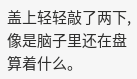盖上轻轻敲了两下,像是脑子里还在盘算着什么。